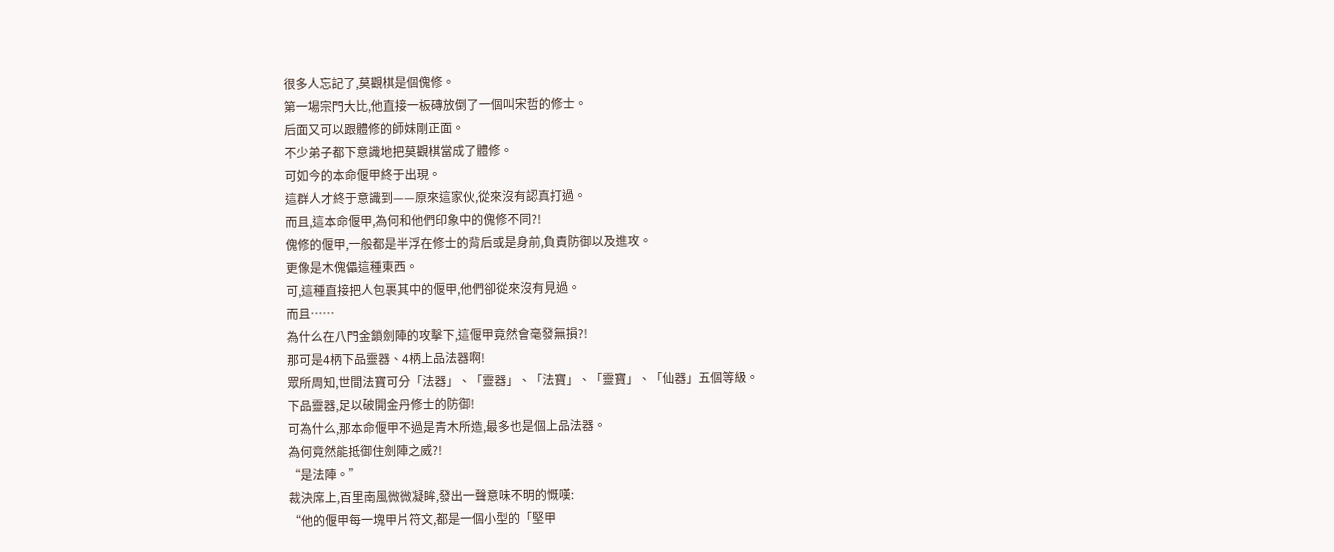很多人忘記了,莫觀棋是個傀修。
第一場宗門大比,他直接一板磚放倒了一個叫宋哲的修士。
后面又可以跟體修的師妹剛正面。
不少弟子都下意識地把莫觀棋當成了體修。
可如今的本命偃甲終于出現。
這群人才終于意識到——原來這家伙,從來沒有認真打過。
而且,這本命偃甲,為何和他們印象中的傀修不同?!
傀修的偃甲,一般都是半浮在修士的背后或是身前,負責防御以及進攻。
更像是木傀儡這種東西。
可,這種直接把人包裹其中的偃甲,他們卻從來沒有見過。
而且……
為什么在八門金鎖劍陣的攻擊下,這偃甲竟然會毫發無損?!
那可是4柄下品靈器、4柄上品法器啊!
眾所周知,世間法寶可分「法器」、「靈器」、「法寶」、「靈寶」、「仙器」五個等級。
下品靈器,足以破開金丹修士的防御!
可為什么,那本命偃甲不過是青木所造,最多也是個上品法器。
為何竟然能抵御住劍陣之威?!
“是法陣。”
裁決席上,百里南風微微凝眸,發出一聲意味不明的慨嘆:
“他的偃甲每一塊甲片符文,都是一個小型的「堅甲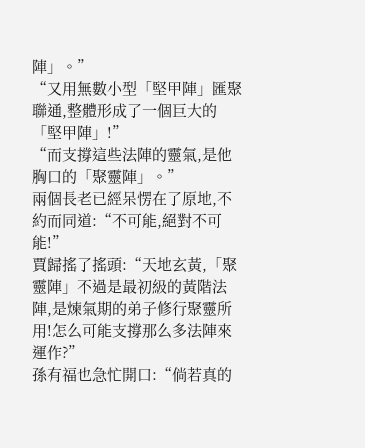陣」。”
“又用無數小型「堅甲陣」匯聚聯通,整體形成了一個巨大的「堅甲陣」!”
“而支撐這些法陣的靈氣,是他胸口的「聚靈陣」。”
兩個長老已經呆愣在了原地,不約而同道:“不可能,絕對不可能!”
賈歸搖了搖頭:“天地玄黃,「聚靈陣」不過是最初級的黃階法陣,是煉氣期的弟子修行聚靈所用!怎么可能支撐那么多法陣來運作?”
孫有福也急忙開口:“倘若真的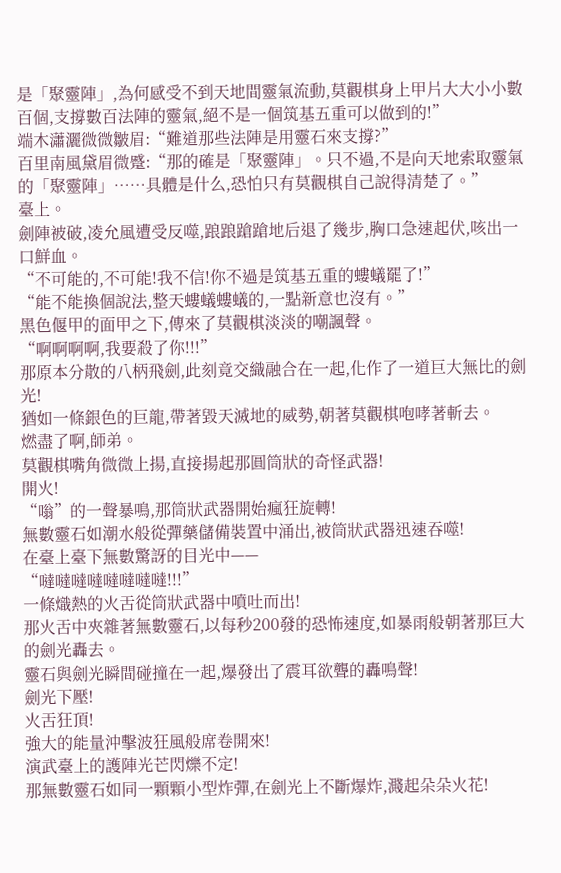是「聚靈陣」,為何感受不到天地間靈氣流動,莫觀棋身上甲片大大小小數百個,支撐數百法陣的靈氣,絕不是一個筑基五重可以做到的!”
端木瀟灑微微皺眉:“難道那些法陣是用靈石來支撐?”
百里南風黛眉微蹙:“那的確是「聚靈陣」。只不過,不是向天地索取靈氣的「聚靈陣」……具體是什么,恐怕只有莫觀棋自己說得清楚了。”
臺上。
劍陣被破,凌允風遭受反噬,踉踉蹌蹌地后退了幾步,胸口急速起伏,咳出一口鮮血。
“不可能的,不可能!我不信!你不過是筑基五重的螻蟻罷了!”
“能不能換個說法,整天螻蟻螻蟻的,一點新意也沒有。”
黑色偃甲的面甲之下,傳來了莫觀棋淡淡的嘲諷聲。
“啊啊啊啊,我要殺了你!!!”
那原本分散的八柄飛劍,此刻竟交織融合在一起,化作了一道巨大無比的劍光!
猶如一條銀色的巨龍,帶著毀天滅地的威勢,朝著莫觀棋咆哮著斬去。
燃盡了啊,師弟。
莫觀棋嘴角微微上揚,直接揚起那圓筒狀的奇怪武器!
開火!
“嗡”的一聲暴鳴,那筒狀武器開始瘋狂旋轉!
無數靈石如潮水般從彈藥儲備裝置中涌出,被筒狀武器迅速吞噬!
在臺上臺下無數驚訝的目光中——
“噠噠噠噠噠噠噠噠!!!”
一條熾熱的火舌從筒狀武器中噴吐而出!
那火舌中夾雜著無數靈石,以每秒200發的恐怖速度,如暴雨般朝著那巨大的劍光轟去。
靈石與劍光瞬間碰撞在一起,爆發出了震耳欲聾的轟鳴聲!
劍光下壓!
火舌狂頂!
強大的能量沖擊波狂風般席卷開來!
演武臺上的護陣光芒閃爍不定!
那無數靈石如同一顆顆小型炸彈,在劍光上不斷爆炸,濺起朵朵火花!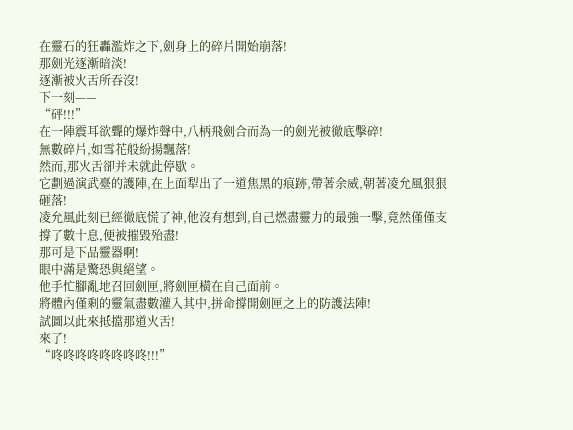在靈石的狂轟濫炸之下,劍身上的碎片開始崩落!
那劍光逐漸暗淡!
逐漸被火舌所吞沒!
下一刻——
“砰!!!”
在一陣震耳欲聾的爆炸聲中,八柄飛劍合而為一的劍光被徹底擊碎!
無數碎片,如雪花般紛揚飄落!
然而,那火舌卻并未就此停歇。
它劃過演武臺的護陣,在上面犁出了一道焦黑的痕跡,帶著余威,朝著凌允風狠狠砸落!
凌允風此刻已經徹底慌了神,他沒有想到,自己燃盡靈力的最強一擊,竟然僅僅支撐了數十息,便被摧毀殆盡!
那可是下品靈器啊!
眼中滿是驚恐與絕望。
他手忙腳亂地召回劍匣,將劍匣橫在自己面前。
將體內僅剩的靈氣盡數灌入其中,拼命撐開劍匣之上的防護法陣!
試圖以此來抵擋那道火舌!
來了!
“咚咚咚咚咚咚咚咚!!!”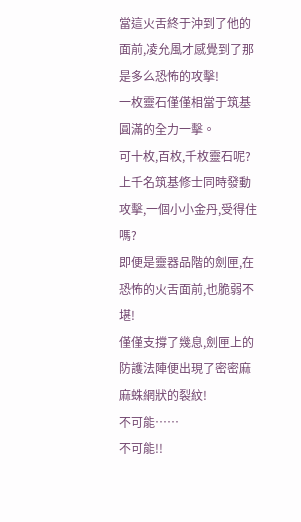當這火舌終于沖到了他的面前,凌允風才感覺到了那是多么恐怖的攻擊!
一枚靈石僅僅相當于筑基圓滿的全力一擊。
可十枚,百枚,千枚靈石呢?
上千名筑基修士同時發動攻擊,一個小小金丹,受得住嗎?
即便是靈器品階的劍匣,在恐怖的火舌面前,也脆弱不堪!
僅僅支撐了幾息,劍匣上的防護法陣便出現了密密麻麻蛛網狀的裂紋!
不可能……
不可能!!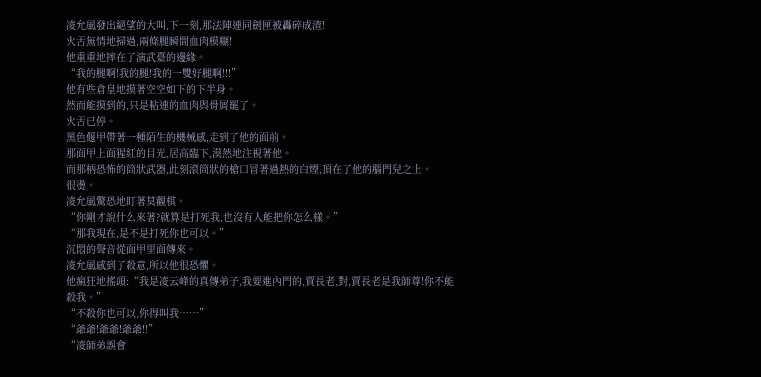凌允風發出絕望的大叫,下一刻,那法陣連同劍匣被轟碎成渣!
火舌無情地掃過,兩條腿瞬間血肉模糊!
他重重地摔在了演武臺的邊緣。
“我的腿啊!我的腿!我的一雙好腿啊!!!”
他有些倉皇地摸著空空如下的下半身。
然而能摸到的,只是粘連的血肉與骨屑罷了。
火舌已停。
黑色偃甲帶著一種陌生的機械感,走到了他的面前。
那面甲上面猩紅的目光,居高臨下,漠然地注視著他。
而那柄恐怖的筒狀武器,此刻滾筒狀的槍口冒著過熱的白煙,頂在了他的腦門兒之上。
很燙。
凌允風驚恐地盯著莫觀棋。
“你剛才說什么來著?就算是打死我,也沒有人能把你怎么樣。”
“那我現在,是不是打死你也可以。”
沉悶的聲音從面甲里面傳來。
凌允風感到了殺意,所以他很恐懼。
他瘋狂地搖頭:“我是凌云峰的真傳弟子,我要進內門的,賈長老,對,賈長老是我師尊!你不能殺我。”
“不殺你也可以,你得叫我……”
“爺爺!爺爺!爺爺!!”
“凌師弟誤會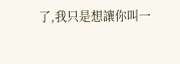了,我只是想讓你叫一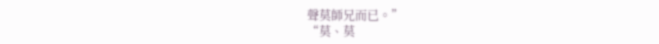聲莫師兄而已。”
“莫、莫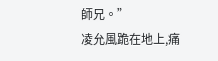師兄。”
凌允風跪在地上,痛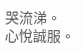哭流涕。
心悅誠服。